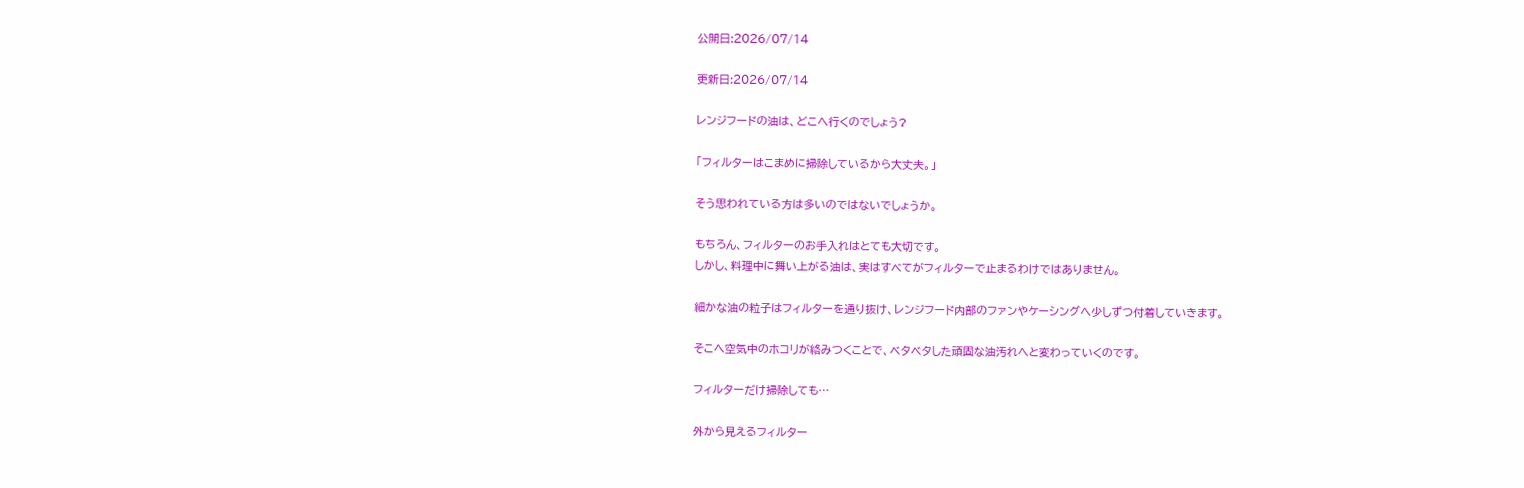公開日:2026/07/14

更新日:2026/07/14

レンジフードの油は、どこへ行くのでしょう?

「フィルターはこまめに掃除しているから大丈夫。」

そう思われている方は多いのではないでしょうか。

もちろん、フィルターのお手入れはとても大切です。
しかし、料理中に舞い上がる油は、実はすべてがフィルターで止まるわけではありません。

細かな油の粒子はフィルターを通り抜け、レンジフード内部のファンやケーシングへ少しずつ付着していきます。

そこへ空気中のホコリが絡みつくことで、ベタベタした頑固な油汚れへと変わっていくのです。

フィルターだけ掃除しても…

外から見えるフィルター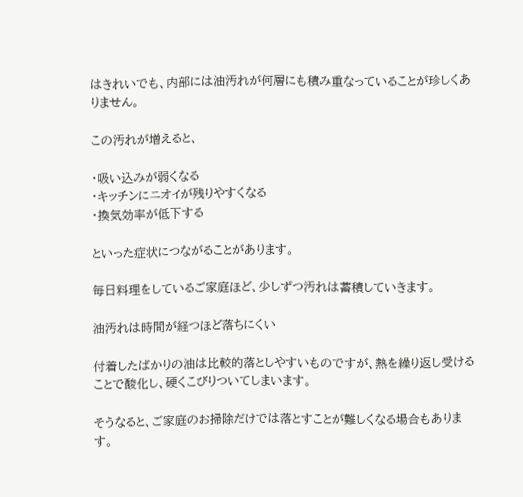はきれいでも、内部には油汚れが何層にも積み重なっていることが珍しくありません。

この汚れが増えると、

・吸い込みが弱くなる
・キッチンにニオイが残りやすくなる
・換気効率が低下する

といった症状につながることがあります。

毎日料理をしているご家庭ほど、少しずつ汚れは蓄積していきます。

油汚れは時間が経つほど落ちにくい

付着したばかりの油は比較的落としやすいものですが、熱を繰り返し受けることで酸化し、硬くこびりついてしまいます。

そうなると、ご家庭のお掃除だけでは落とすことが難しくなる場合もあります。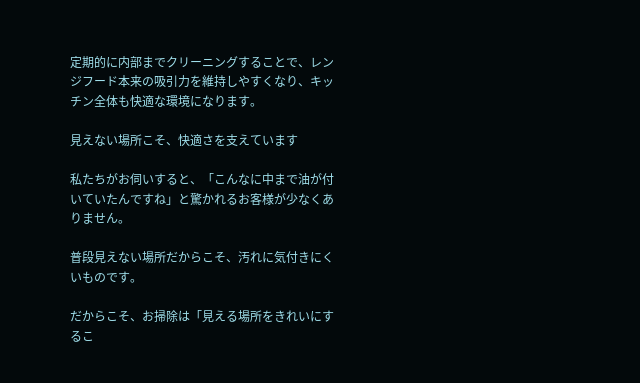定期的に内部までクリーニングすることで、レンジフード本来の吸引力を維持しやすくなり、キッチン全体も快適な環境になります。

見えない場所こそ、快適さを支えています

私たちがお伺いすると、「こんなに中まで油が付いていたんですね」と驚かれるお客様が少なくありません。

普段見えない場所だからこそ、汚れに気付きにくいものです。

だからこそ、お掃除は「見える場所をきれいにするこ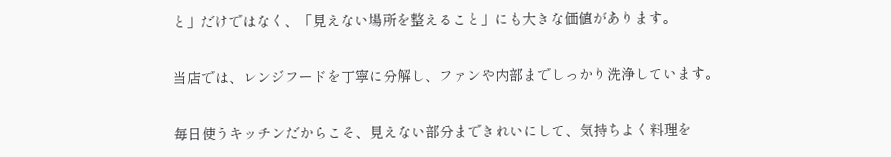と」だけではなく、「見えない場所を整えること」にも大きな価値があります。

当店では、レンジフードを丁寧に分解し、ファンや内部までしっかり洗浄しています。

毎日使うキッチンだからこそ、見えない部分まできれいにして、気持ちよく料理を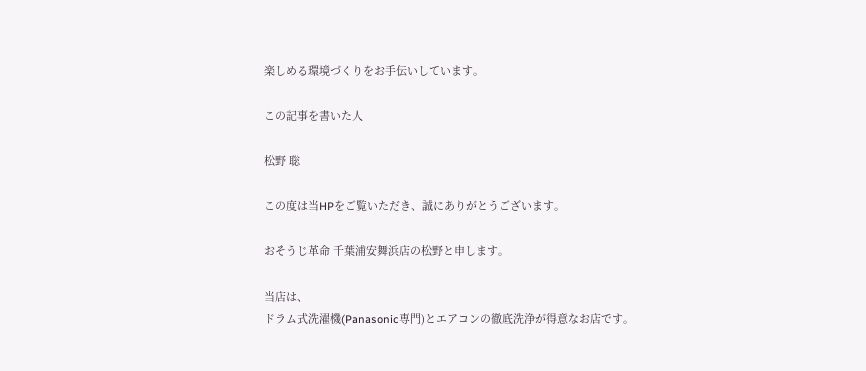楽しめる環境づくりをお手伝いしています。

この記事を書いた人

松野 聡

この度は当HPをご覧いただき、誠にありがとうございます。

おそうじ革命 千葉浦安舞浜店の松野と申します。

当店は、
ドラム式洗濯機(Panasonic専門)とエアコンの徹底洗浄が得意なお店です。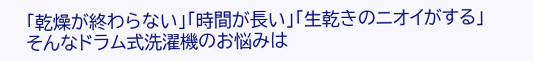「乾燥が終わらない」「時間が長い」「生乾きのニオイがする」
そんなドラム式洗濯機のお悩みは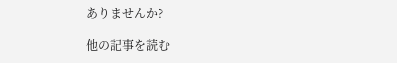ありませんか?

他の記事を読む